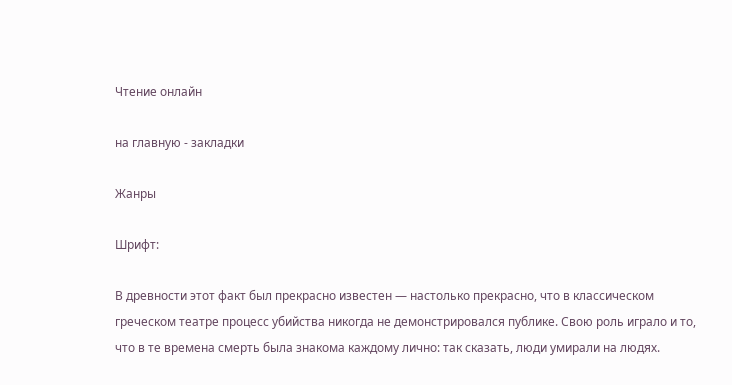Чтение онлайн

на главную - закладки

Жанры

Шрифт:

В древности этот факт был прекрасно известен — настолько прекрасно, что в классическом греческом театре процесс убийства никогда не демонстрировался публике. Свою роль играло и то, что в те времена смерть была знакома каждому лично: так сказать, люди умирали на людях.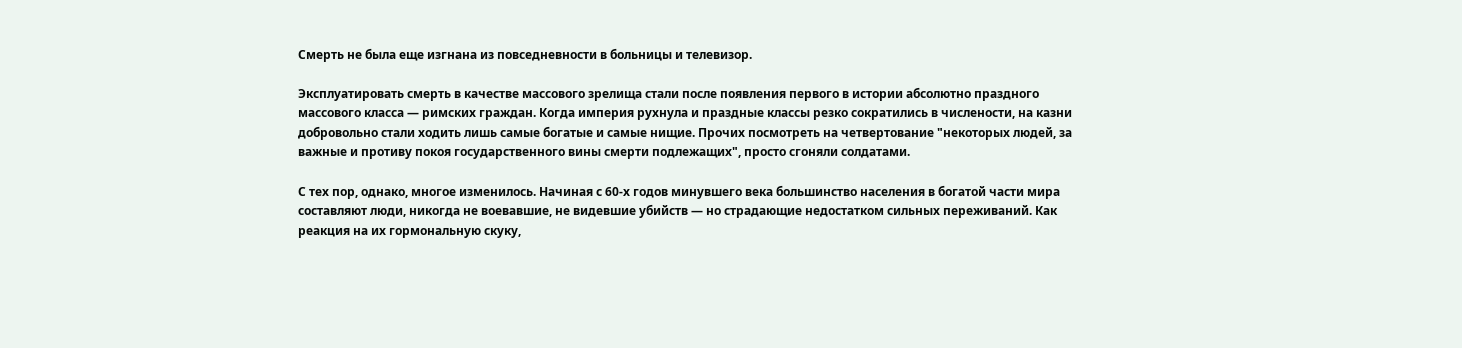Смерть не была еще изгнана из повседневности в больницы и телевизор.

Эксплуатировать смерть в качестве массового зрелища стали после появления первого в истории абсолютно праздного массового класса — римских граждан. Когда империя рухнула и праздные классы резко сократились в числености, на казни добровольно стали ходить лишь самые богатые и самые нищие. Прочих посмотреть на четвертование "некоторых людей, за важные и противу покоя государственного вины смерти подлежащих", просто сгоняли солдатами.

С тех пор, однако, многое изменилось. Начиная с 60-х годов минувшего века большинство населения в богатой части мира составляют люди, никогда не воевавшие, не видевшие убийств — но страдающие недостатком сильных переживаний. Как реакция на их гормональную скуку,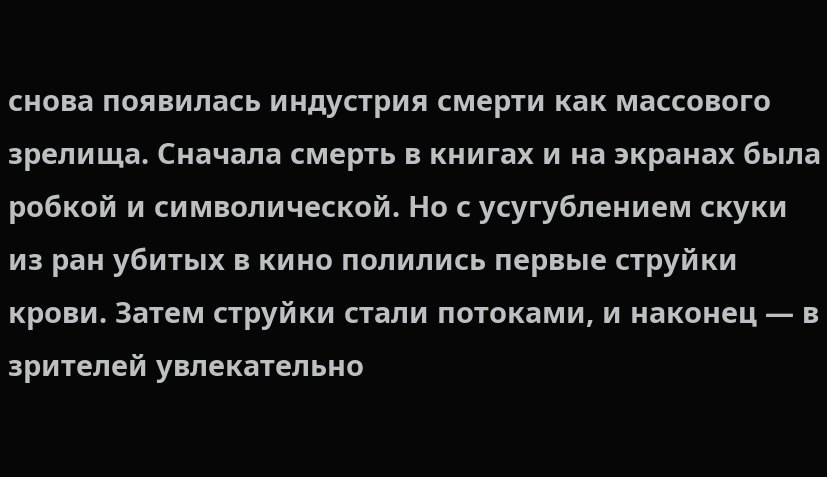снова появилась индустрия смерти как массового зрелища. Сначала смерть в книгах и на экранах была робкой и символической. Но с усугублением скуки из ран убитых в кино полились первые струйки крови. Затем струйки стали потоками, и наконец — в зрителей увлекательно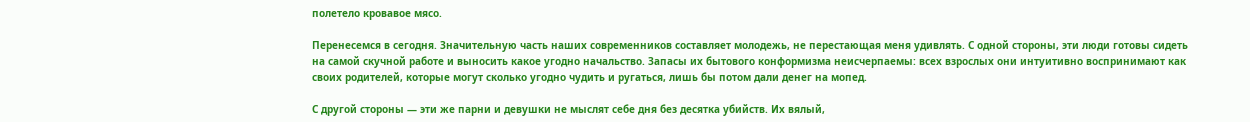полетело кровавое мясо.

Перенесемся в сегодня. Значительную часть наших современников составляет молодежь, не перестающая меня удивлять. С одной стороны, эти люди готовы сидеть на самой скучной работе и выносить какое угодно начальство. Запасы их бытового конформизма неисчерпаемы: всех взрослых они интуитивно воспринимают как своих родителей, которые могут сколько угодно чудить и ругаться, лишь бы потом дали денег на мопед.

С другой стороны — эти же парни и девушки не мыслят себе дня без десятка убийств. Их вялый,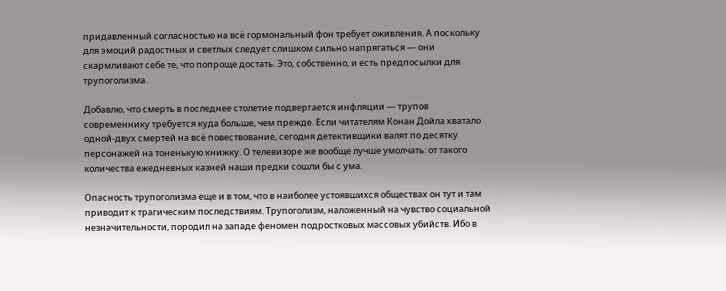придавленный согласностью на всё гормональный фон требует оживления. А поскольку для эмоций радостных и светлых следует слишком сильно напрягаться — они скармливают себе те, что попроще достать. Это, собственно, и есть предпосылки для трупоголизма.

Добавлю, что смерть в последнее столетие подвергается инфляции — трупов современнику требуется куда больше, чем прежде. Если читателям Конан Дойла хватало одной-двух смертей на всё повествование, сегодня детективщики валят по десятку персонажей на тоненькую книжку. О телевизоре же вообще лучше умолчать: от такого количества ежедневных казней наши предки сошли бы с ума.

Опасность трупоголизма еще и в том, что в наиболее устоявшихся обществах он тут и там приводит к трагическим последствиям. Трупоголизм, наложенный на чувство социальной незначительности, породил на западе феномен подростковых массовых убийств. Ибо в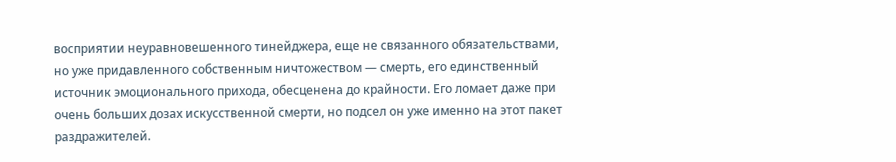восприятии неуравновешенного тинейджера, еще не связанного обязательствами, но уже придавленного собственным ничтожеством — смерть, его единственный источник эмоционального прихода, обесценена до крайности. Его ломает даже при очень больших дозах искусственной смерти, но подсел он уже именно на этот пакет раздражителей.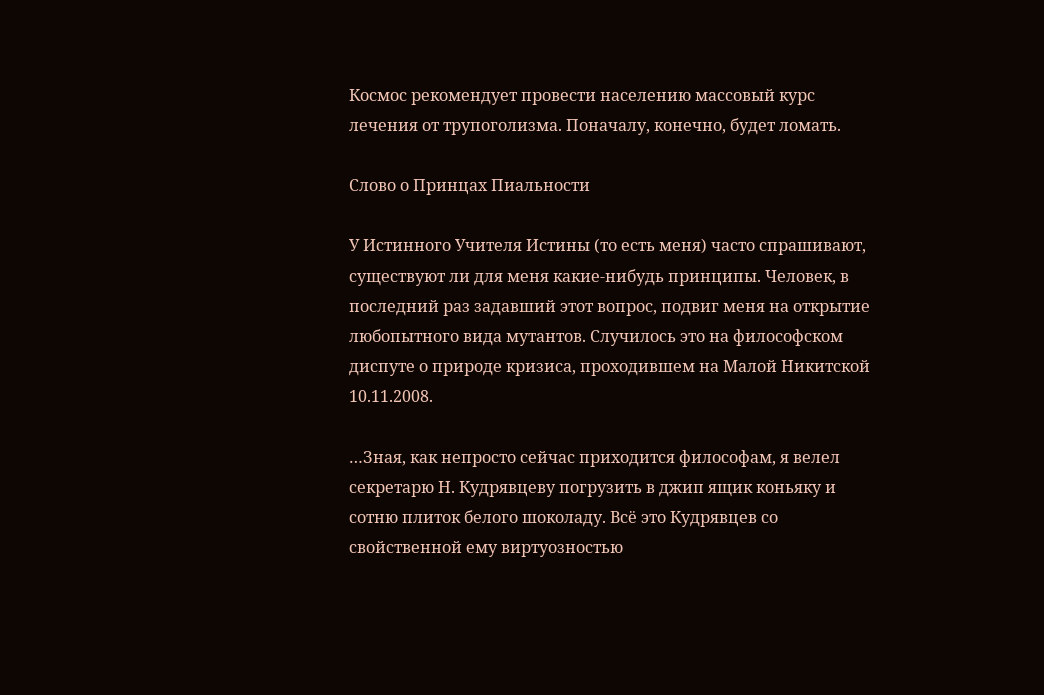Космос рекомендует провести населению массовый курс лечения от трупоголизма. Поначалу, конечно, будет ломать.

Слово о Принцах Пиальности

У Истинного Учителя Истины (то есть меня) часто спрашивают, существуют ли для меня какие-нибудь принципы. Человек, в последний раз задавший этот вопрос, подвиг меня на открытие любопытного вида мутантов. Случилось это на философском диспуте о природе кризиса, проходившем на Малой Никитской 10.11.2008.

…Зная, как непросто сейчас приходится философам, я велел секретарю Н. Кудрявцеву погрузить в джип ящик коньяку и сотню плиток белого шоколаду. Всё это Кудрявцев со свойственной ему виртуозностью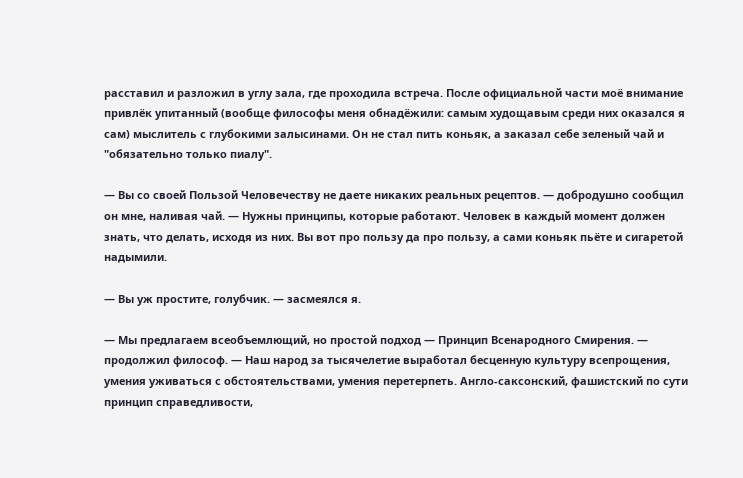расставил и разложил в углу зала, где проходила встреча. После официальной части моё внимание привлёк упитанный (вообще философы меня обнадёжили: самым худощавым среди них оказался я сам) мыслитель с глубокими залысинами. Он не стал пить коньяк, а заказал себе зеленый чай и "обязательно только пиалу".

— Вы со своей Пользой Человечеству не даете никаких реальных рецептов. — добродушно сообщил он мне, наливая чай. — Нужны принципы, которые работают. Человек в каждый момент должен знать, что делать, исходя из них. Вы вот про пользу да про пользу, а сами коньяк пьёте и сигаретой надымили.

— Вы уж простите, голубчик. — засмеялся я.

— Мы предлагаем всеобъемлющий, но простой подход — Принцип Всенародного Смирения. — продолжил философ. — Наш народ за тысячелетие выработал бесценную культуру всепрощения, умения уживаться с обстоятельствами, умения перетерпеть. Англо-саксонский, фашистский по сути принцип справедливости,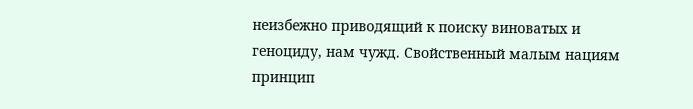неизбежно приводящий к поиску виноватых и геноциду, нам чужд. Свойственный малым нациям принцип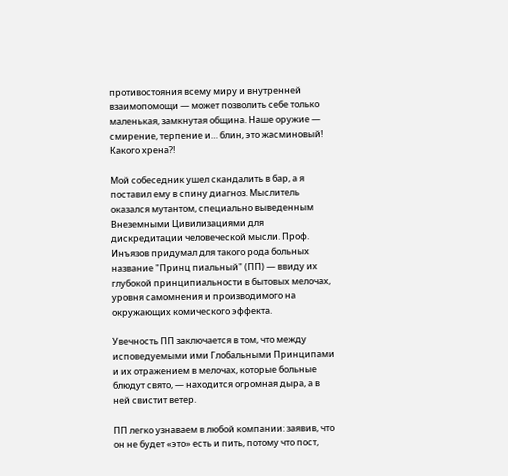противостояния всему миру и внутренней взаимопомощи — может позволить себе только маленькая, замкнутая община. Наше оружие — смирение, терпение и… блин, это жасминовый! Какого хрена?!

Мой собеседник ушел скандалить в бар, а я поставил ему в спину диагноз. Мыслитель оказался мутантом, специально выведенным Внеземными Цивилизациями для дискредитации человеческой мысли. Проф. Инъязов придумал для такого рода больных название "Принц пиальный" (ПП) — ввиду их глубокой принципиальности в бытовых мелочах, уровня самомнения и производимого на окружающих комического эффекта.

Увечность ПП заключается в том, что между исповедуемыми ими Глобальными Принципами и их отражением в мелочах, которые больные блюдут свято, — находится огромная дыра, а в ней свистит ветер.

ПП легко узнаваем в любой компании: заявив, что он не будет «это» есть и пить, потому что пост,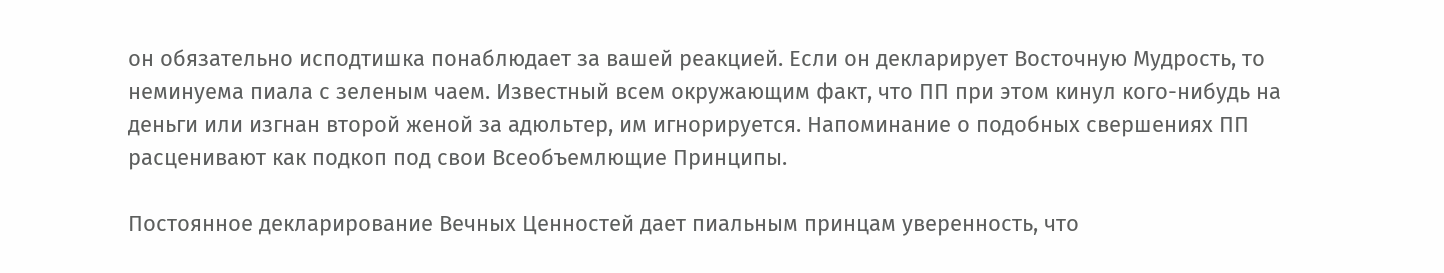он обязательно исподтишка понаблюдает за вашей реакцией. Если он декларирует Восточную Мудрость, то неминуема пиала с зеленым чаем. Известный всем окружающим факт, что ПП при этом кинул кого-нибудь на деньги или изгнан второй женой за адюльтер, им игнорируется. Напоминание о подобных свершениях ПП расценивают как подкоп под свои Всеобъемлющие Принципы.

Постоянное декларирование Вечных Ценностей дает пиальным принцам уверенность, что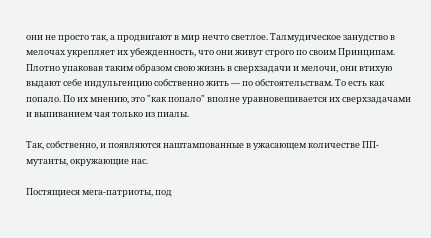они не просто так, а продвигают в мир нечто светлое. Талмудическое занудство в мелочах укрепляет их убежденность, что они живут строго по своим Принципам. Плотно упаковав таким образом свою жизнь в сверхзадачи и мелочи, они втихую выдают себе индульгенцию собственно жить — по обстоятельствам. То есть как попало. По их мнению, это "как попало" вполне уравновешивается их сверхзадачами и выпиванием чая только из пиалы.

Так, собственно, и появляются наштампованные в ужасающем количестве ПП-мутанты, окружающие нас.

Постящиеся мега-патриоты, под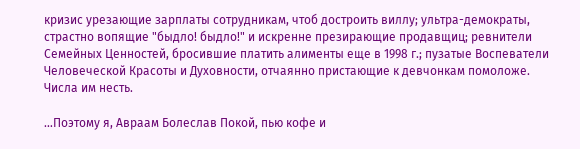кризис урезающие зарплаты сотрудникам, чтоб достроить виллу; ультра-демократы, страстно вопящие "быдло! быдло!" и искренне презирающие продавщиц; ревнители Семейных Ценностей, бросившие платить алименты еще в 1998 г.; пузатые Воспеватели Человеческой Красоты и Духовности, отчаянно пристающие к девчонкам помоложе. Числа им несть.

…Поэтому я, Авраам Болеслав Покой, пью кофе и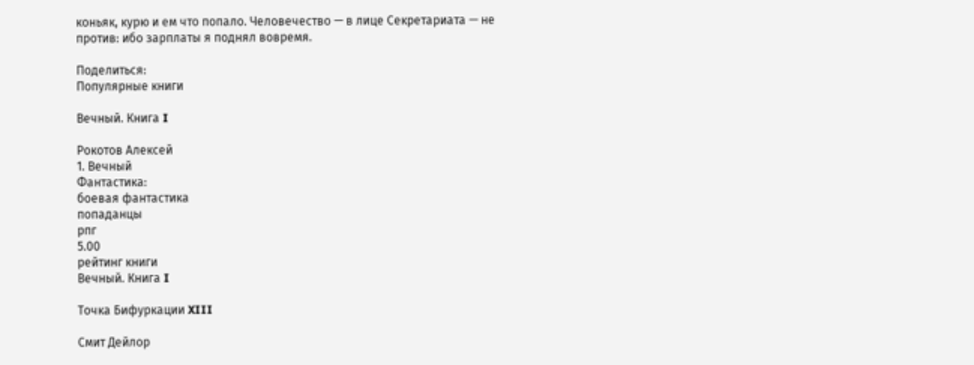коньяк, курю и ем что попало. Человечество — в лице Секретариата — не против: ибо зарплаты я поднял вовремя.

Поделиться:
Популярные книги

Вечный. Книга I

Рокотов Алексей
1. Вечный
Фантастика:
боевая фантастика
попаданцы
рпг
5.00
рейтинг книги
Вечный. Книга I

Точка Бифуркации XIII

Смит Дейлор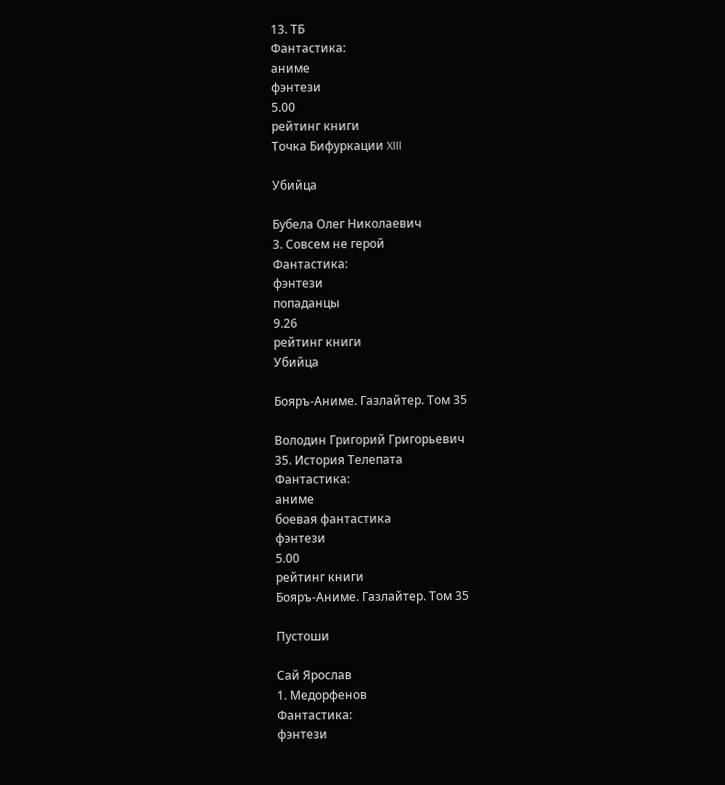13. ТБ
Фантастика:
аниме
фэнтези
5.00
рейтинг книги
Точка Бифуркации XIII

Убийца

Бубела Олег Николаевич
3. Совсем не герой
Фантастика:
фэнтези
попаданцы
9.26
рейтинг книги
Убийца

Бояръ-Аниме. Газлайтер. Том 35

Володин Григорий Григорьевич
35. История Телепата
Фантастика:
аниме
боевая фантастика
фэнтези
5.00
рейтинг книги
Бояръ-Аниме. Газлайтер. Том 35

Пустоши

Сай Ярослав
1. Медорфенов
Фантастика:
фэнтези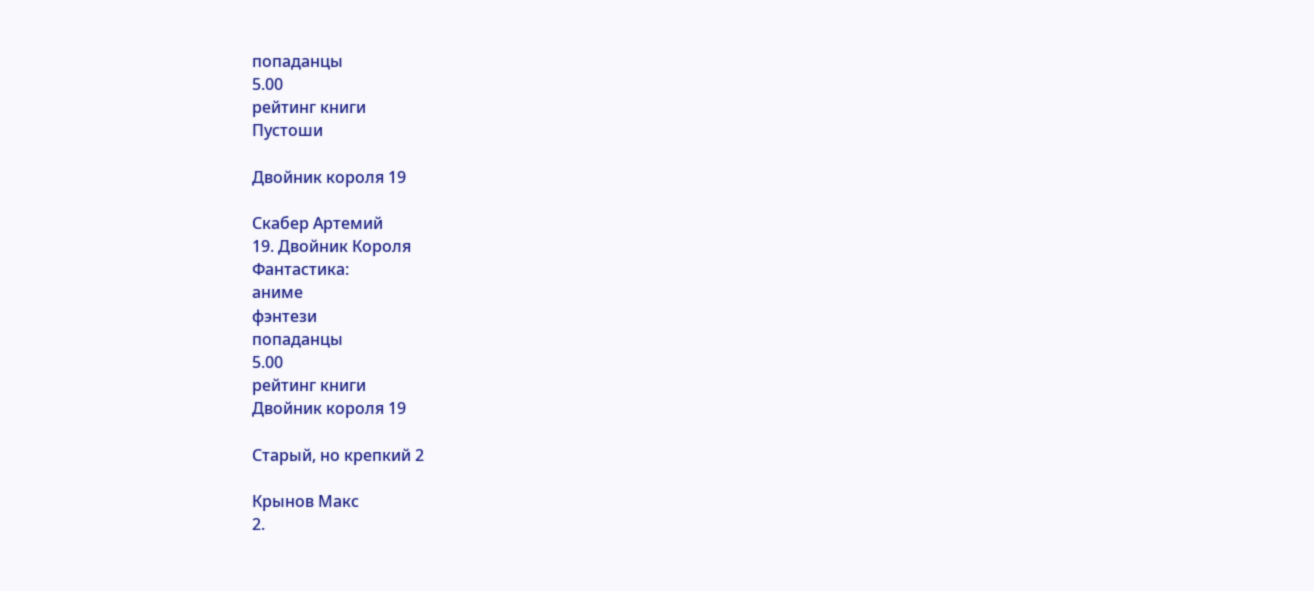попаданцы
5.00
рейтинг книги
Пустоши

Двойник короля 19

Скабер Артемий
19. Двойник Короля
Фантастика:
аниме
фэнтези
попаданцы
5.00
рейтинг книги
Двойник короля 19

Старый, но крепкий 2

Крынов Макс
2.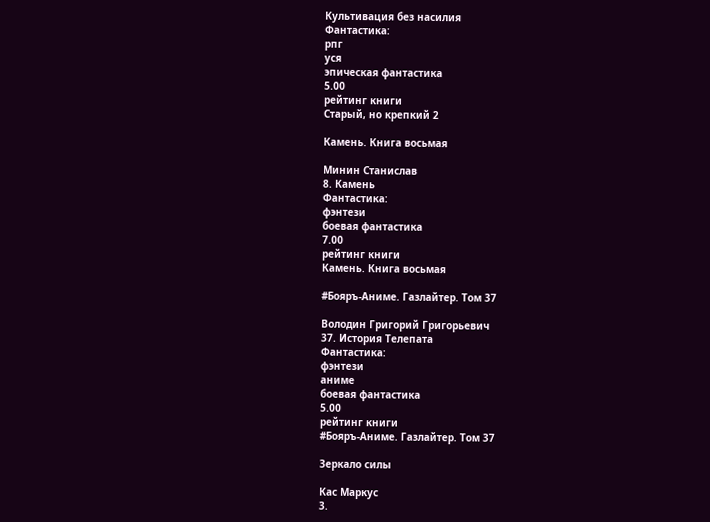Культивация без насилия
Фантастика:
рпг
уся
эпическая фантастика
5.00
рейтинг книги
Старый, но крепкий 2

Камень. Книга восьмая

Минин Станислав
8. Камень
Фантастика:
фэнтези
боевая фантастика
7.00
рейтинг книги
Камень. Книга восьмая

#Бояръ-Аниме. Газлайтер. Том 37

Володин Григорий Григорьевич
37. История Телепата
Фантастика:
фэнтези
аниме
боевая фантастика
5.00
рейтинг книги
#Бояръ-Аниме. Газлайтер. Том 37

Зеркало силы

Кас Маркус
3.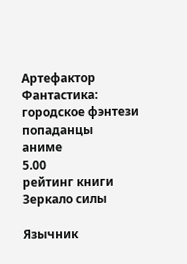Артефактор
Фантастика:
городское фэнтези
попаданцы
аниме
5.00
рейтинг книги
Зеркало силы

Язычник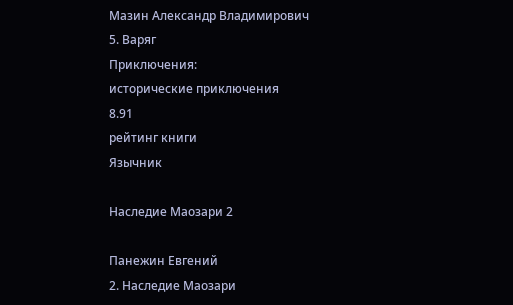Мазин Александр Владимирович
5. Варяг
Приключения:
исторические приключения
8.91
рейтинг книги
Язычник

Наследие Маозари 2

Панежин Евгений
2. Наследие Маозари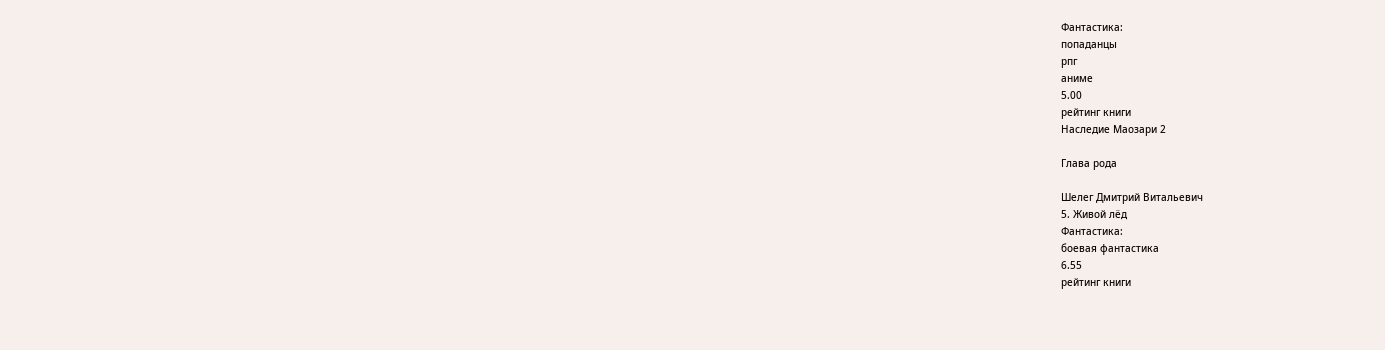Фантастика:
попаданцы
рпг
аниме
5.00
рейтинг книги
Наследие Маозари 2

Глава рода

Шелег Дмитрий Витальевич
5. Живой лёд
Фантастика:
боевая фантастика
6.55
рейтинг книги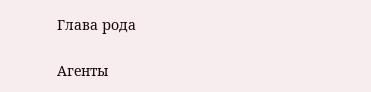Глава рода

Агенты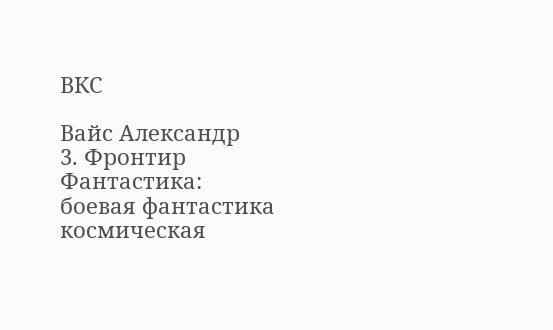ВКС

Вайс Александр
3. Фронтир
Фантастика:
боевая фантастика
космическая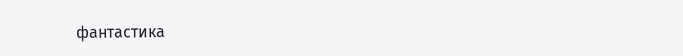фантастика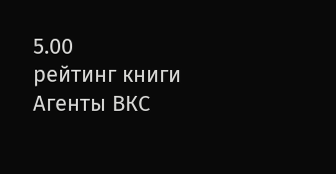5.00
рейтинг книги
Агенты ВКС